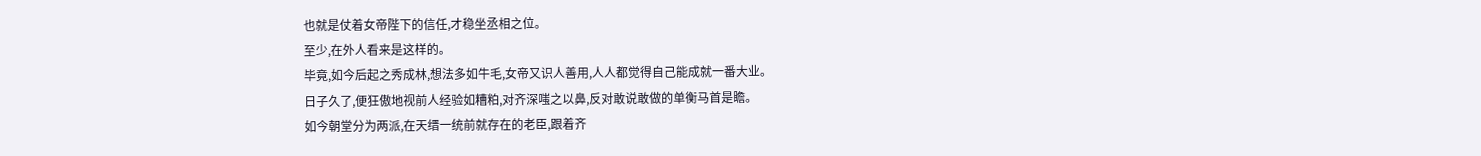也就是仗着女帝陛下的信任,才稳坐丞相之位。
至少,在外人看来是这样的。
毕竟,如今后起之秀成林,想法多如牛毛,女帝又识人善用,人人都觉得自己能成就一番大业。
日子久了,便狂傲地视前人经验如糟粕,对齐深嗤之以鼻,反对敢说敢做的单衡马首是瞻。
如今朝堂分为两派,在天缙一统前就存在的老臣,跟着齐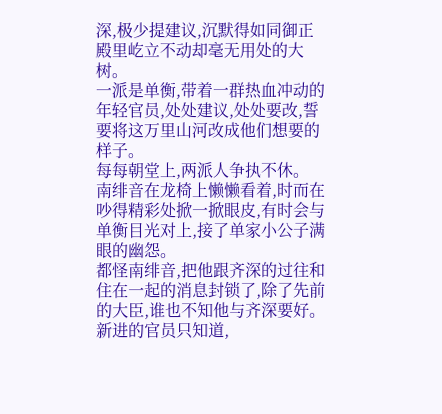深,极少提建议,沉默得如同御正殿里屹立不动却毫无用处的大树。
一派是单衡,带着一群热血冲动的年轻官员,处处建议,处处要改,誓要将这万里山河改成他们想要的样子。
每每朝堂上,两派人争执不休。
南绯音在龙椅上懒懒看着,时而在吵得精彩处掀一掀眼皮,有时会与单衡目光对上,接了单家小公子满眼的幽怨。
都怪南绯音,把他跟齐深的过往和住在一起的消息封锁了,除了先前的大臣,谁也不知他与齐深要好。
新进的官员只知道,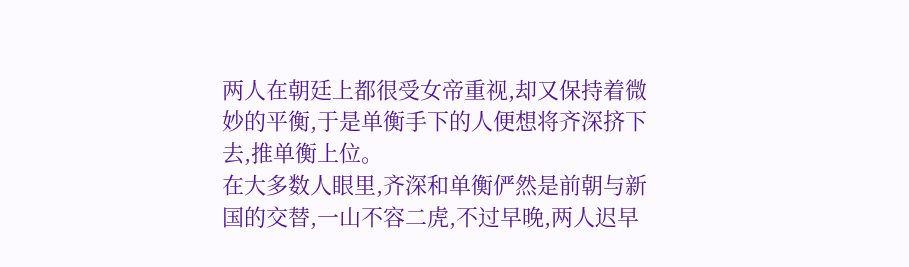两人在朝廷上都很受女帝重视,却又保持着微妙的平衡,于是单衡手下的人便想将齐深挤下去,推单衡上位。
在大多数人眼里,齐深和单衡俨然是前朝与新国的交替,一山不容二虎,不过早晚,两人迟早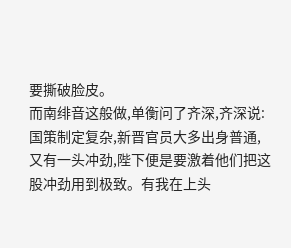要撕破脸皮。
而南绯音这般做,单衡问了齐深,齐深说:国策制定复杂,新晋官员大多出身普通,又有一头冲劲,陛下便是要激着他们把这股冲劲用到极致。有我在上头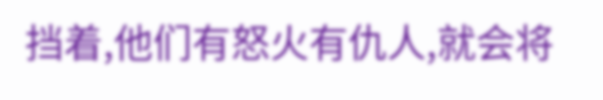挡着,他们有怒火有仇人,就会将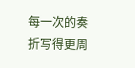每一次的奏折写得更周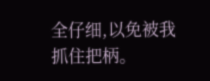全仔细,以免被我抓住把柄。